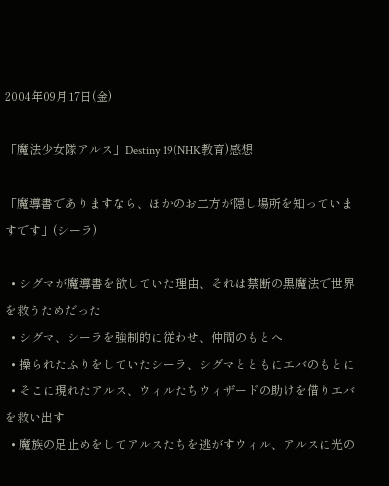2004年09月17日(金)

「魔法少女隊アルス」Destiny 19(NHK教育)感想

「魔導書でありますなら、ほかのお二方が隠し場所を知っていますです」(シーラ)

  • シグマが魔導書を欲していた理由、それは禁断の黒魔法で世界を救うためだった
  • シグマ、シーラを強制的に従わせ、仲間のもとへ
  • 操られたふりをしていたシーラ、シグマとともにエバのもとに
  • そこに現れたアルス、ウィルたちウィザードの助けを借りエバを救い出す
  • 魔族の足止めをしてアルスたちを逃がすウィル、アルスに光の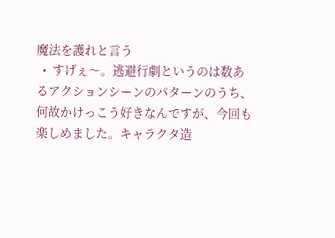魔法を護れと言う
  •  すげぇ〜。逃避行劇というのは数あるアクションシーンのパターンのうち、何故かけっこう好きなんですが、今回も楽しめました。キャラクタ造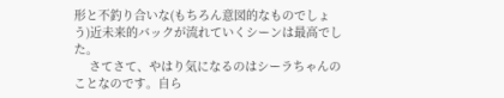形と不釣り合いな(もちろん意図的なものでしょう)近未来的バックが流れていくシーンは最高でした。
     さてさて、やはり気になるのはシーラちゃんのことなのです。自ら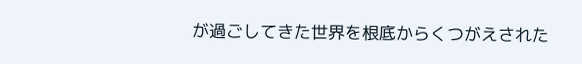が過ごしてきた世界を根底からくつがえされた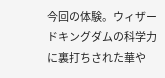今回の体験。ウィザードキングダムの科学力に裏打ちされた華や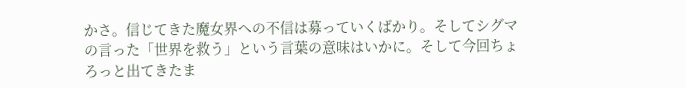かさ。信じてきた魔女界への不信は募っていくばかり。そしてシグマの言った「世界を救う」という言葉の意味はいかに。そして今回ちょろっと出てきたま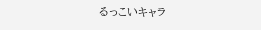るっこいキャラ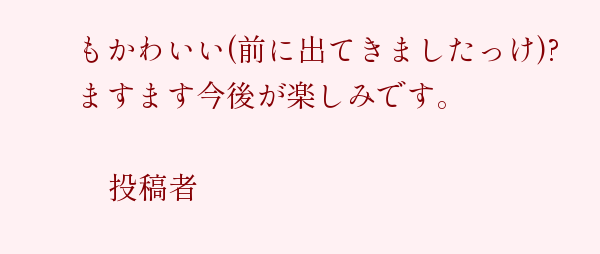もかわいい(前に出てきましたっけ)? ますます今後が楽しみです。

    投稿者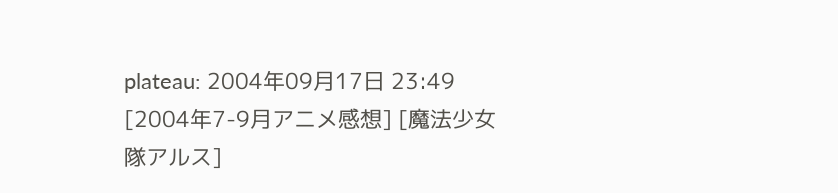plateau: 2004年09月17日 23:49 [2004年7-9月アニメ感想] [魔法少女隊アルス]